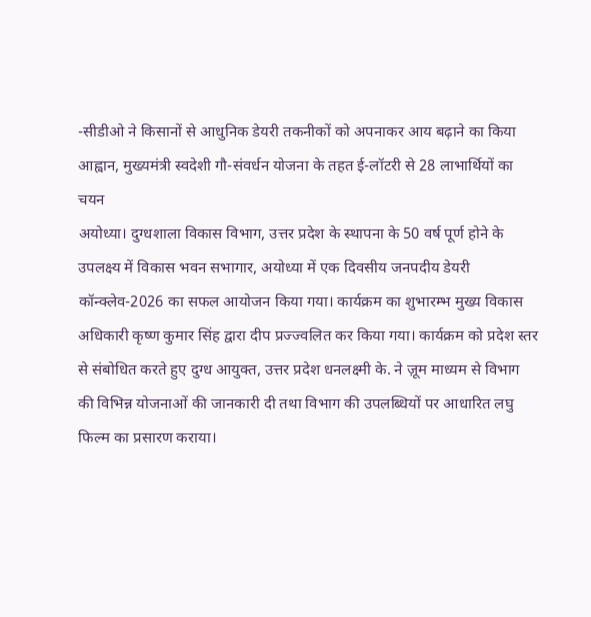-सीडीओ ने किसानों से आधुनिक डेयरी तकनीकों को अपनाकर आय बढ़ाने का किया आह्वान, मुख्यमंत्री स्वदेशी गौ-संवर्धन योजना के तहत ई-लॉटरी से 28 लाभार्थियों का चयन
अयोध्या। दुग्धशाला विकास विभाग, उत्तर प्रदेश के स्थापना के 50 वर्ष पूर्ण होने के उपलक्ष्य में विकास भवन सभागार, अयोध्या में एक दिवसीय जनपदीय डेयरी कॉन्क्लेव-2026 का सफल आयोजन किया गया। कार्यक्रम का शुभारम्भ मुख्य विकास अधिकारी कृष्ण कुमार सिंह द्वारा दीप प्रज्ज्वलित कर किया गया। कार्यक्रम को प्रदेश स्तर से संबोधित करते हुए दुग्ध आयुक्त, उत्तर प्रदेश धनलक्ष्मी के. ने ज़ूम माध्यम से विभाग की विभिन्न योजनाओं की जानकारी दी तथा विभाग की उपलब्धियों पर आधारित लघु फिल्म का प्रसारण कराया।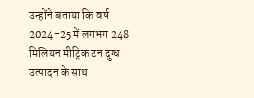उन्होंने बताया कि वर्ष 2024-25 में लगभग 248 मिलियन मीट्रिक टन दुग्ध उत्पादन के साथ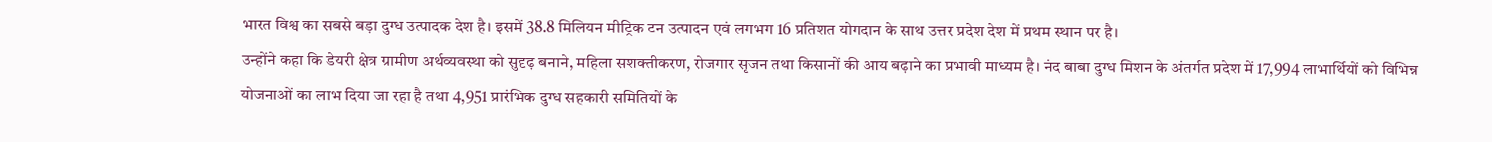भारत विश्व का सबसे बड़ा दुग्ध उत्पादक देश है। इसमें 38.8 मिलियन मीट्रिक टन उत्पादन एवं लगभग 16 प्रतिशत योगदान के साथ उत्तर प्रदेश देश में प्रथम स्थान पर है।
उन्होंने कहा कि डेयरी क्षेत्र ग्रामीण अर्थव्यवस्था को सुदृढ़ बनाने, महिला सशक्तीकरण, रोजगार सृजन तथा किसानों की आय बढ़ाने का प्रभावी माध्यम है। नंद बाबा दुग्ध मिशन के अंतर्गत प्रदेश में 17,994 लाभार्थियों को विभिन्न योजनाओं का लाभ दिया जा रहा है तथा 4,951 प्रारंभिक दुग्ध सहकारी समितियों के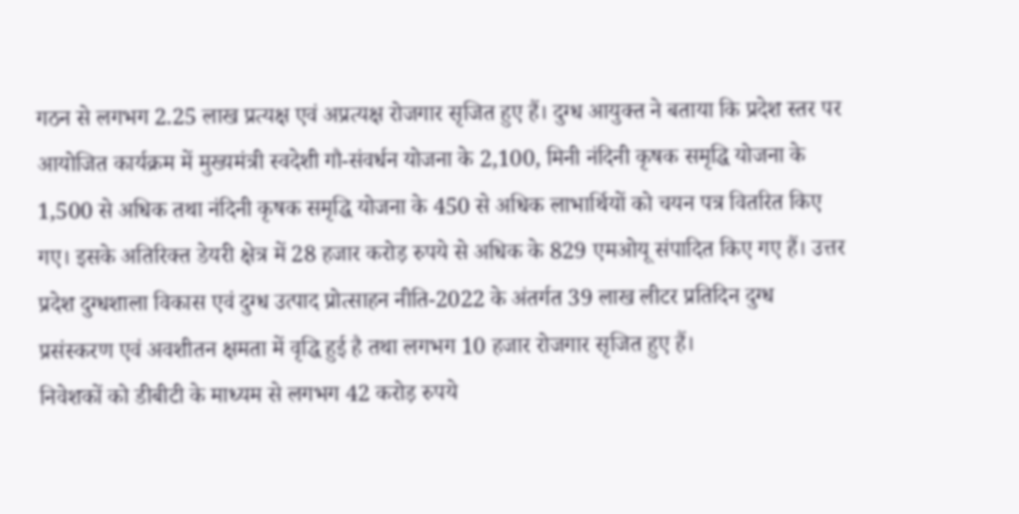गठन से लगभग 2.25 लाख प्रत्यक्ष एवं अप्रत्यक्ष रोजगार सृजित हुए हैं। दुग्ध आयुक्त ने बताया कि प्रदेश स्तर पर आयोजित कार्यक्रम में मुख्यमंत्री स्वदेशी गौ-संवर्धन योजना के 2,100, मिनी नंदिनी कृषक समृद्धि योजना के 1,500 से अधिक तथा नंदिनी कृषक समृद्धि योजना के 450 से अधिक लाभार्थियों को चयन पत्र वितरित किए गए। इसके अतिरिक्त डेयरी क्षेत्र में 28 हजार करोड़ रुपये से अधिक के 829 एमओयू संपादित किए गए हैं। उत्तर प्रदेश दुग्धशाला विकास एवं दुग्ध उत्पाद प्रोत्साहन नीति-2022 के अंतर्गत 39 लाख लीटर प्रतिदिन दुग्ध प्रसंस्करण एवं अवशीतन क्षमता में वृद्धि हुई है तथा लगभग 10 हजार रोजगार सृजित हुए हैं।
निवेशकों को डीबीटी के माध्यम से लगभग 42 करोड़ रुपये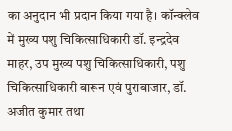का अनुदान भी प्रदान किया गया है। कॉन्क्लेव में मुख्य पशु चिकित्साधिकारी डॉ. इन्द्रदेव माहर, उप मुख्य पशु चिकित्साधिकारी, पशु चिकित्साधिकारी बारून एवं पुराबाजार, डॉ. अजीत कुमार तथा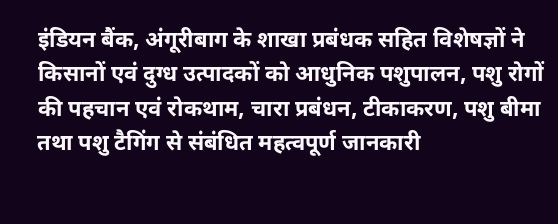इंडियन बैंक, अंगूरीबाग के शाखा प्रबंधक सहित विशेषज्ञों ने किसानों एवं दुग्ध उत्पादकों को आधुनिक पशुपालन, पशु रोगों की पहचान एवं रोकथाम, चारा प्रबंधन, टीकाकरण, पशु बीमा तथा पशु टैगिंग से संबंधित महत्वपूर्ण जानकारी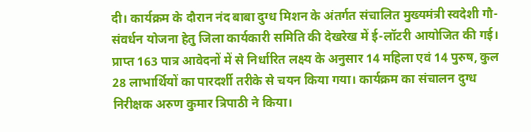दी। कार्यक्रम के दौरान नंद बाबा दुग्ध मिशन के अंतर्गत संचालित मुख्यमंत्री स्वदेशी गौ-संवर्धन योजना हेतु जिला कार्यकारी समिति की देखरेख में ई-लॉटरी आयोजित की गई। प्राप्त 163 पात्र आवेदनों में से निर्धारित लक्ष्य के अनुसार 14 महिला एवं 14 पुरुष, कुल 28 लाभार्थियों का पारदर्शी तरीके से चयन किया गया। कार्यक्रम का संचालन दुग्ध निरीक्षक अरुण कुमार त्रिपाठी ने किया।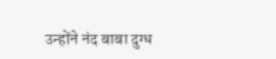उन्होंने नंद बाबा दुग्ध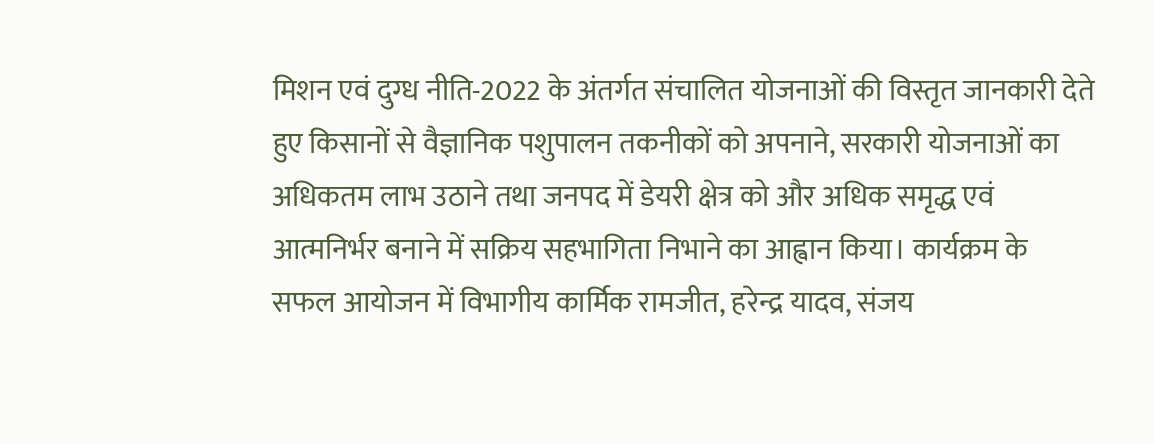मिशन एवं दुग्ध नीति-2022 के अंतर्गत संचालित योजनाओं की विस्तृत जानकारी देते हुए किसानों से वैज्ञानिक पशुपालन तकनीकों को अपनाने, सरकारी योजनाओं का अधिकतम लाभ उठाने तथा जनपद में डेयरी क्षेत्र को और अधिक समृद्ध एवं आत्मनिर्भर बनाने में सक्रिय सहभागिता निभाने का आह्वान किया। कार्यक्रम के सफल आयोजन में विभागीय कार्मिक रामजीत, हरेन्द्र यादव, संजय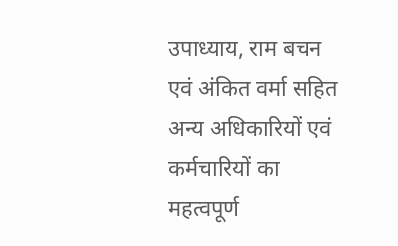उपाध्याय, राम बचन एवं अंकित वर्मा सहित अन्य अधिकारियों एवं कर्मचारियों का महत्वपूर्ण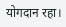योगदान रहा।